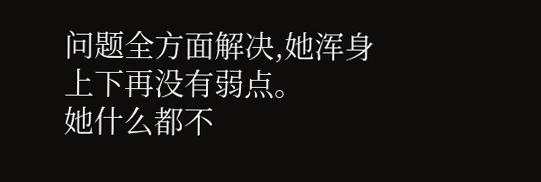问题全方面解决,她浑身上下再没有弱点。
她什么都不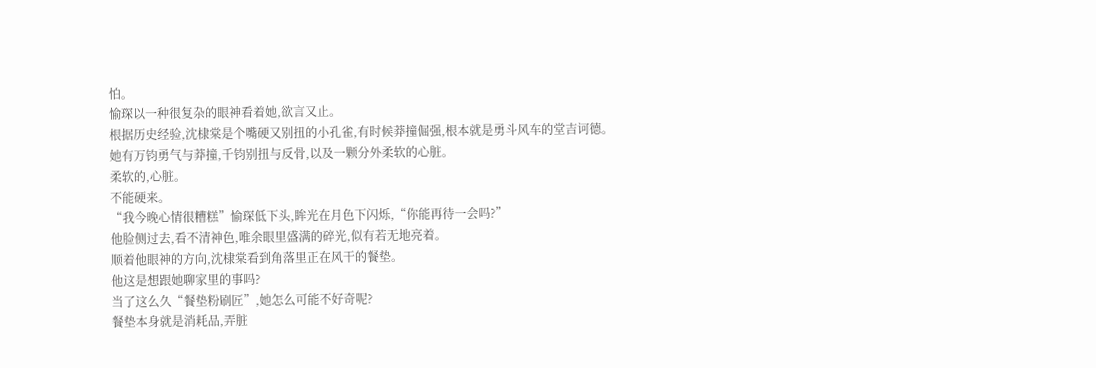怕。
愉琛以一种很复杂的眼神看着她,欲言又止。
根据历史经验,沈棣棠是个嘴硬又别扭的小孔雀,有时候莽撞倔强,根本就是勇斗风车的堂吉诃德。
她有万钧勇气与莽撞,千钧别扭与反骨,以及一颗分外柔软的心脏。
柔软的,心脏。
不能硬来。
“我今晚心情很糟糕”愉琛低下头,眸光在月色下闪烁,“你能再待一会吗?”
他脸侧过去,看不清神色,唯余眼里盛满的碎光,似有若无地亮着。
顺着他眼神的方向,沈棣棠看到角落里正在风干的餐垫。
他这是想跟她聊家里的事吗?
当了这么久“餐垫粉刷匠”,她怎么可能不好奇呢?
餐垫本身就是消耗品,弄脏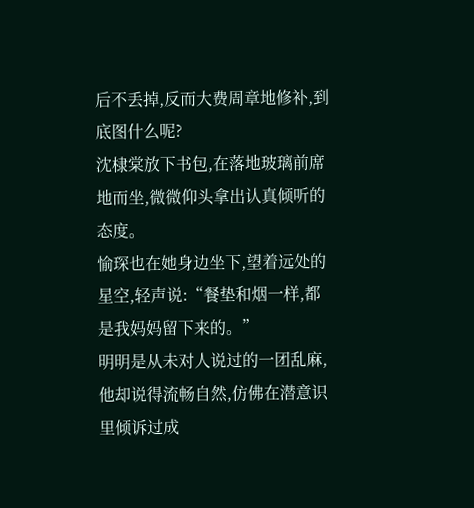后不丢掉,反而大费周章地修补,到底图什么呢?
沈棣棠放下书包,在落地玻璃前席地而坐,微微仰头拿出认真倾听的态度。
愉琛也在她身边坐下,望着远处的星空,轻声说:“餐垫和烟一样,都是我妈妈留下来的。”
明明是从未对人说过的一团乱麻,他却说得流畅自然,仿佛在潜意识里倾诉过成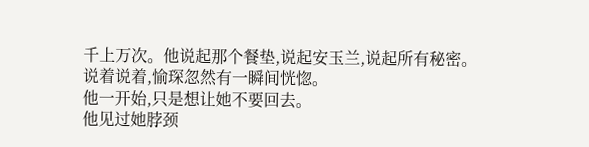千上万次。他说起那个餐垫,说起安玉兰,说起所有秘密。
说着说着,愉琛忽然有一瞬间恍惚。
他一开始,只是想让她不要回去。
他见过她脖颈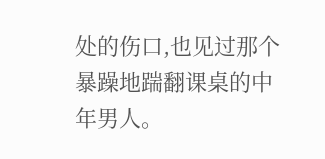处的伤口,也见过那个暴躁地踹翻课桌的中年男人。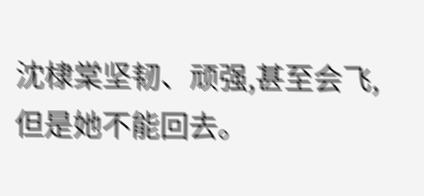沈棣棠坚韧、顽强,甚至会飞,但是她不能回去。